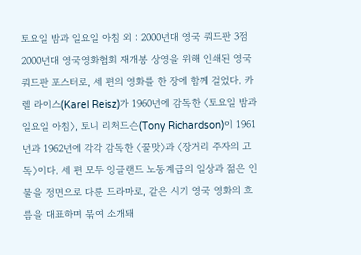토요일 밤과 일요일 아침 외 : 2000년대 영국 쿼드판 3점
2000년대 영국영화협회 재개봉 상영을 위해 인쇄된 영국 쿼드판 포스터로, 세 편의 영화를 한 장에 함께 걸었다. 카렐 라이스(Karel Reisz)가 1960년에 감독한 〈토요일 밤과 일요일 아침〉, 토니 리처드슨(Tony Richardson)이 1961년과 1962년에 각각 감독한 〈꿀맛〉과 〈장거리 주자의 고독〉이다. 세 편 모두 잉글랜드 노동계급의 일상과 젊은 인물을 정면으로 다룬 드라마로, 같은 시기 영국 영화의 흐름을 대표하며 묶여 소개돼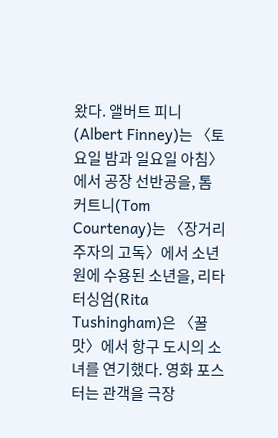왔다. 앨버트 피니(Albert Finney)는 〈토요일 밤과 일요일 아침〉에서 공장 선반공을, 톰 커트니(Tom Courtenay)는 〈장거리 주자의 고독〉에서 소년원에 수용된 소년을, 리타 터싱엄(Rita Tushingham)은 〈꿀맛〉에서 항구 도시의 소녀를 연기했다. 영화 포스터는 관객을 극장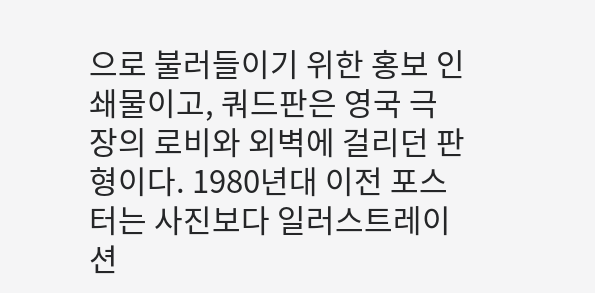으로 불러들이기 위한 홍보 인쇄물이고, 쿼드판은 영국 극장의 로비와 외벽에 걸리던 판형이다. 1980년대 이전 포스터는 사진보다 일러스트레이션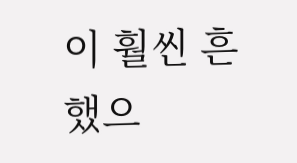이 훨씬 흔했으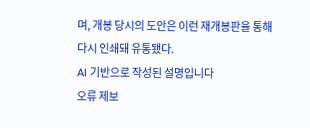며, 개봉 당시의 도안은 이런 재개봉판을 통해 다시 인쇄돼 유통됐다.
AI 기반으로 작성된 설명입니다
오류 제보